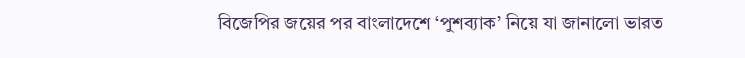বিজেপির জয়ের পর বাংলাদেশে ‘পুশব্যাক’ নিয়ে যা জানালো ভারত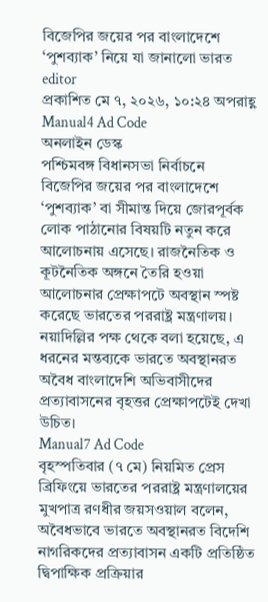বিজেপির জয়ের পর বাংলাদেশে ‘পুশব্যাক’ নিয়ে যা জানালো ভারত
editor
প্রকাশিত মে ৭, ২০২৬, ১০:২৪ অপরাহ্ণ
Manual4 Ad Code
অনলাইন ডেস্ক
পশ্চিমবঙ্গ বিধানসভা নির্বাচনে বিজেপির জয়ের পর বাংলাদেশে ‘পুশব্যাক’ বা সীমান্ত দিয়ে জোরপূর্বক লোক পাঠানোর বিষয়টি নতুন করে আলোচনায় এসেছে। রাজনৈতিক ও কূটনৈতিক অঙ্গনে তৈরি হওয়া আলোচনার প্রেক্ষাপটে অবস্থান স্পষ্ট করেছে ভারতের পররাষ্ট্র মন্ত্রণালয়। নয়াদিল্লির পক্ষ থেকে বলা হয়েছে, এ ধরনের মন্তব্যকে ভারতে অবস্থানরত অবৈধ বাংলাদেশি অভিবাসীদের প্রত্যাবাসনের বৃহত্তর প্রেক্ষাপটেই দেখা উচিত।
Manual7 Ad Code
বৃহস্পতিবার (৭ মে) নিয়মিত প্রেস ব্রিফিংয়ে ভারতের পররাষ্ট্র মন্ত্রণালয়ের মুখপাত্র রণধীর জয়সওয়াল বলেন, অবৈধভাবে ভারতে অবস্থানরত বিদেশি নাগরিকদের প্রত্যাবাসন একটি প্রতিষ্ঠিত দ্বিপাক্ষিক প্রক্রিয়ার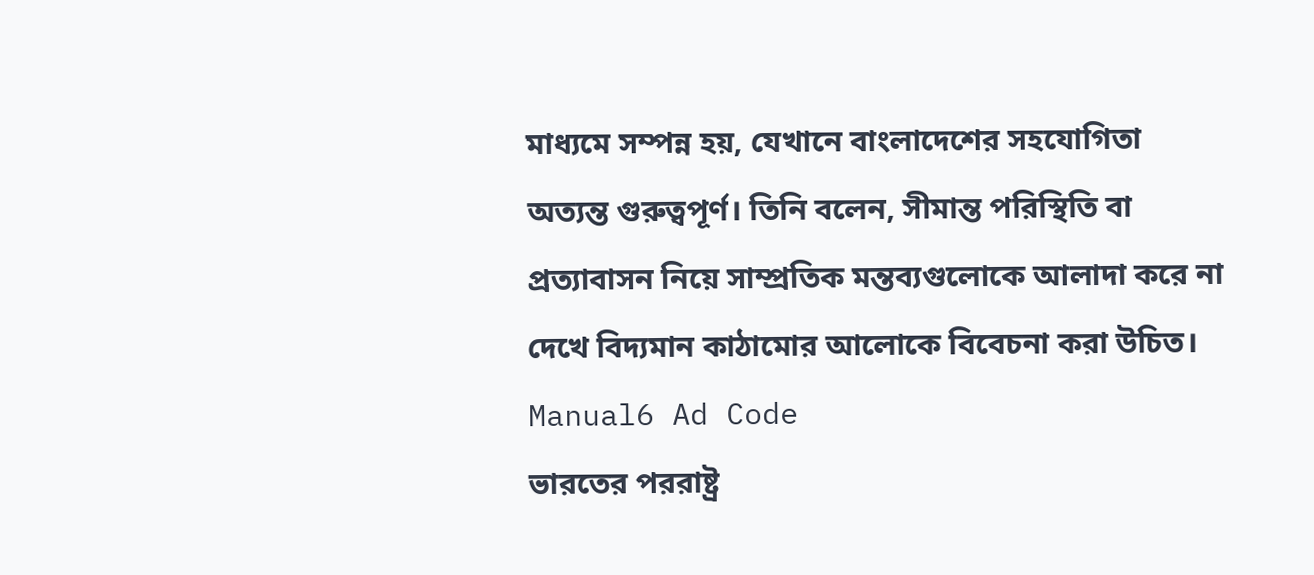মাধ্যমে সম্পন্ন হয়, যেখানে বাংলাদেশের সহযোগিতা অত্যন্ত গুরুত্বপূর্ণ। তিনি বলেন, সীমান্ত পরিস্থিতি বা প্রত্যাবাসন নিয়ে সাম্প্রতিক মন্তব্যগুলোকে আলাদা করে না দেখে বিদ্যমান কাঠামোর আলোকে বিবেচনা করা উচিত।
Manual6 Ad Code
ভারতের পররাষ্ট্র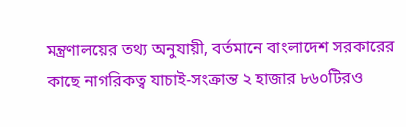মন্ত্রণালয়ের তথ্য অনুযায়ী, বর্তমানে বাংলাদেশ সরকারের কাছে নাগরিকত্ব যাচাই-সংক্রান্ত ২ হাজার ৮৬০টিরও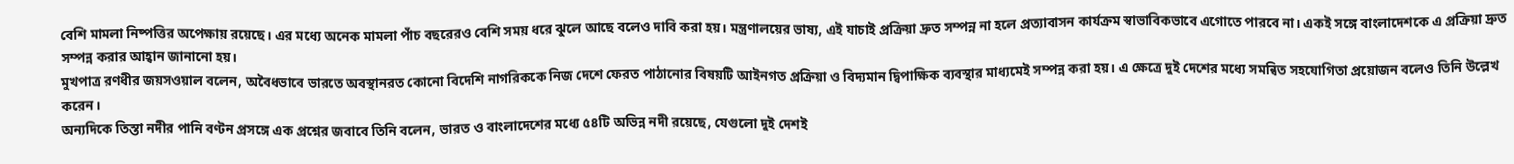বেশি মামলা নিষ্পত্তির অপেক্ষায় রয়েছে। এর মধ্যে অনেক মামলা পাঁচ বছরেরও বেশি সময় ধরে ঝুলে আছে বলেও দাবি করা হয়। মন্ত্রণালয়ের ভাষ্য, এই যাচাই প্রক্রিয়া দ্রুত সম্পন্ন না হলে প্রত্যাবাসন কার্যক্রম স্বাভাবিকভাবে এগোতে পারবে না। একই সঙ্গে বাংলাদেশকে এ প্রক্রিয়া দ্রুত সম্পন্ন করার আহ্বান জানানো হয়।
মুখপাত্র রণধীর জয়সওয়াল বলেন, অবৈধভাবে ভারতে অবস্থানরত কোনো বিদেশি নাগরিককে নিজ দেশে ফেরত পাঠানোর বিষয়টি আইনগত প্রক্রিয়া ও বিদ্যমান দ্বিপাক্ষিক ব্যবস্থার মাধ্যমেই সম্পন্ন করা হয়। এ ক্ষেত্রে দুই দেশের মধ্যে সমন্বিত সহযোগিতা প্রয়োজন বলেও তিনি উল্লেখ করেন।
অন্যদিকে তিস্তা নদীর পানি বণ্টন প্রসঙ্গে এক প্রশ্নের জবাবে তিনি বলেন, ভারত ও বাংলাদেশের মধ্যে ৫৪টি অভিন্ন নদী রয়েছে, যেগুলো দুই দেশই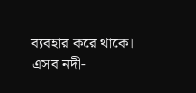ব্যবহার করে থাকে। এসব নদী-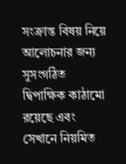সংক্রান্ত বিষয় নিয়ে আলোচনার জন্য সুসংগঠিত দ্বিপাক্ষিক কাঠামো রয়েছে এবং সেখানে নিয়মিত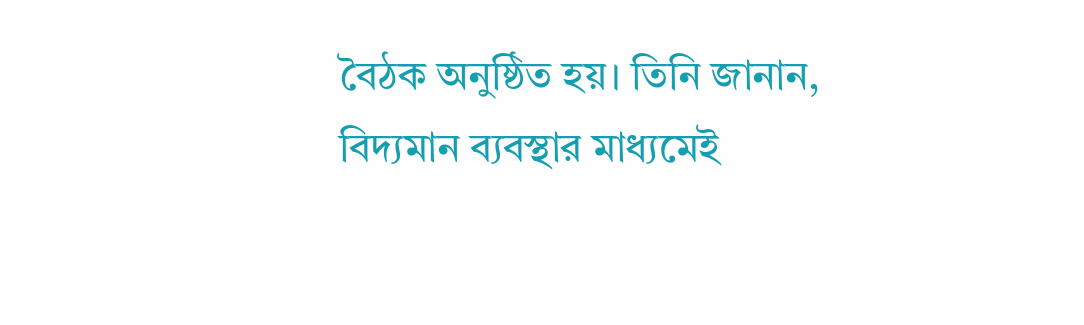বৈঠক অনুষ্ঠিত হয়। তিনি জানান, বিদ্যমান ব্যবস্থার মাধ্যমেই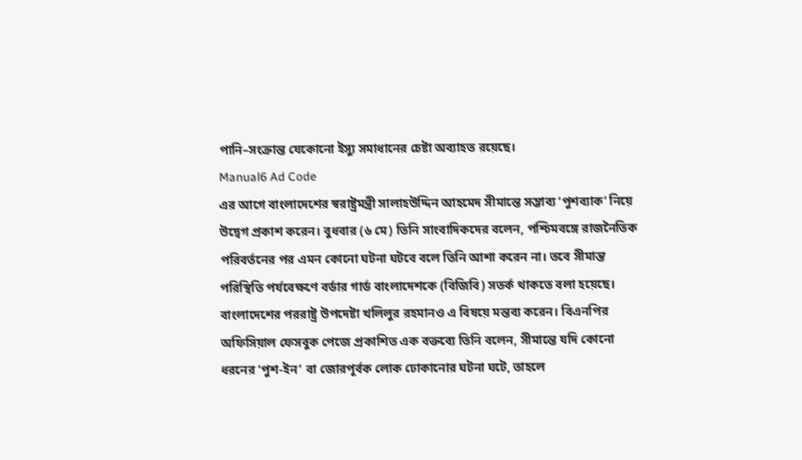পানি–সংক্রান্ত যেকোনো ইস্যু সমাধানের চেষ্টা অব্যাহত রয়েছে।
Manual6 Ad Code
এর আগে বাংলাদেশের স্বরাষ্ট্রমন্ত্রী সালাহউদ্দিন আহমেদ সীমান্তে সম্ভাব্য ‘পুশব্যাক’ নিয়ে উদ্বেগ প্রকাশ করেন। বুধবার (৬ মে) তিনি সাংবাদিকদের বলেন, পশ্চিমবঙ্গে রাজনৈতিক পরিবর্তনের পর এমন কোনো ঘটনা ঘটবে বলে তিনি আশা করেন না। তবে সীমান্ত পরিস্থিতি পর্যবেক্ষণে বর্ডার গার্ড বাংলাদেশকে (বিজিবি) সতর্ক থাকতে বলা হয়েছে।
বাংলাদেশের পররাষ্ট্র উপদেষ্টা খলিলুর রহমানও এ বিষয়ে মন্তব্য করেন। বিএনপির অফিসিয়াল ফেসবুক পেজে প্রকাশিত এক বক্তব্যে তিনি বলেন, সীমান্তে যদি কোনো ধরনের ‘পুশ-ইন’ বা জোরপূর্বক লোক ঢোকানোর ঘটনা ঘটে, তাহলে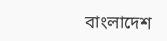বাংলাদেশ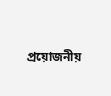প্রয়োজনীয়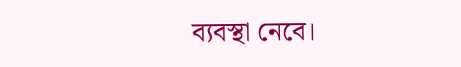ব্যবস্থা নেবে।